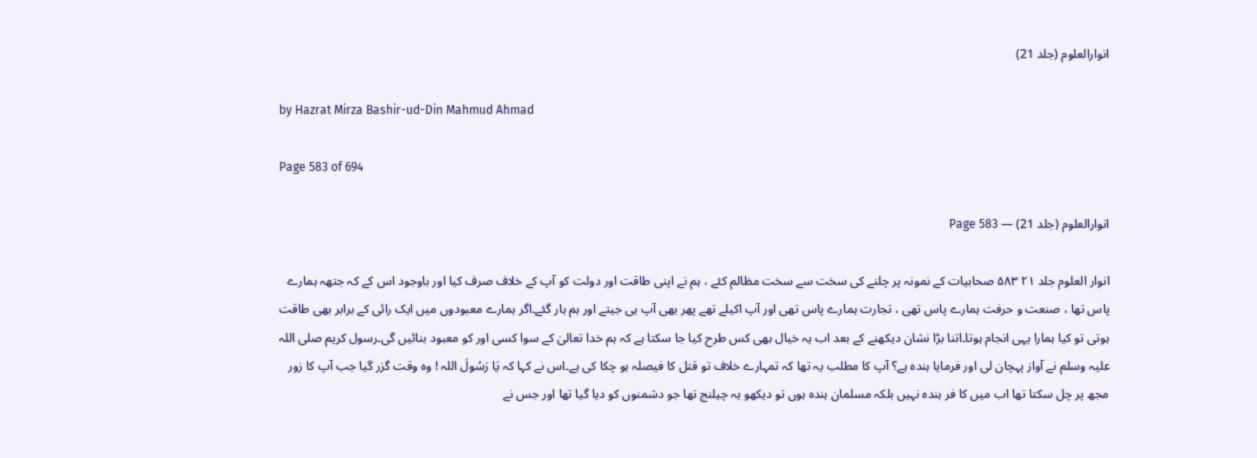انوارالعلوم (جلد 21)

by Hazrat Mirza Bashir-ud-Din Mahmud Ahmad

Page 583 of 694

انوارالعلوم (جلد 21) — Page 583

انوار العلوم جلد ۲۱ ۵۸۳ صحابیات کے نمونہ پر چلنے کی سخت سے سخت مظالم کئے ، ہم نے اپنی طاقت اور دولت کو آپ کے خلاف صرف کیا اور باوجود اس کے کہ جتھہ ہمارے پاس تھا ، صنعت و حرفت ہمارے پاس تھی ، تجارت ہمارے پاس تھی اور آپ اکیلے تھے پھر بھی آپ ہی جیتے اور ہم ہار گئے۔اگر ہمارے معبودوں میں ایک رائی کے برابر بھی طاقت ہوتی تو کیا ہمارا یہی انجام ہوتا۔اتنا بڑا نشان دیکھنے کے بعد اب یہ خیال بھی کس طرح کیا جا سکتا ہے کہ ہم خدا تعالیٰ کے سوا کسی اور کو معبود بنائیں گی۔رسول کریم صلی اللہ علیہ وسلم نے آواز پہچان لی اور فرمایا ہندہ ہے؟ آپ کا مطلب یہ تھا کہ تمہارے خلاف تو قتل کا فیصلہ ہو چکا کی ہے۔اس نے کہا کہ يَا رَسُولَ اللہ ! وہ وقت گزر گیا جب آپ کا زور مجھ پر چل سکتا تھا اب میں کا فر ہندہ نہیں بلکہ مسلمان ہندہ ہوں تو دیکھو یہ چیلنج تھا جو دشمنوں کو دیا گیا تھا اور جس نے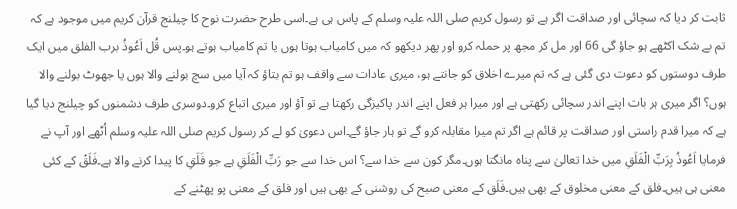ثابت کر دیا کہ سچائی اور صداقت اگر ہے تو رسول کریم صلی اللہ علیہ وسلم کے پاس ہی ہے۔اسی طرح حضرت نوح کا چیلنج قرآن کریم میں موجود ہے کہ تم بے شک اکٹھے ہو جاؤ گی 66 اور مل کر مجھ پر حملہ کرو اور پھر دیکھو کہ میں کامیاب ہوتا ہوں یا تم کامیاب ہوتے ہو۔پس قُل اَعُوذُ برب الفلق میں ایک طرف دوستوں کو دعوت دی گئی ہے کہ تم میرے اخلاق کو جانتے ہو، میری عادات سے واقف ہو تم بتاؤ کہ آیا میں سچ بولنے والا ہوں یا جھوٹ بولنے والا ہوں؟ اگر میری ہر بات اپنے اندر سچائی رکھتی ہے اور میرا ہر فعل اپنے اندر پاکیزگی رکھتا ہے تو آؤ اور میری اتباع کرو۔دوسری طرف دشمنوں کو چیلنج دیا گیا ہے کہ میرا قدم راستی اور صداقت پر قائم ہے اگر تم میرا مقابلہ کرو گے تو ہار جاؤ گے۔اس دعویٰ کو لے کر رسول کریم صلی اللہ علیہ وسلم اُٹھے اور آپ نے فرمایا اَعُوذُ بِرَبِّ الْفَلَقِ میں خدا تعالیٰ سے پناہ مانگتا ہوں۔مگر کون سے خدا سے؟ اس خدا سے جو رَبِّ الْفَلَقِ ہے جو فَلَقِ کا پیدا کرنے والا ہے۔فَلَقْ کے کئی معنی ہی ہیں۔فلق کے معنی مخلوق کے بھی ہیں۔فَلَق کے معنی صبح کی روشنی کے بھی ہیں اور فلق کے معنی پو پھٹنے کے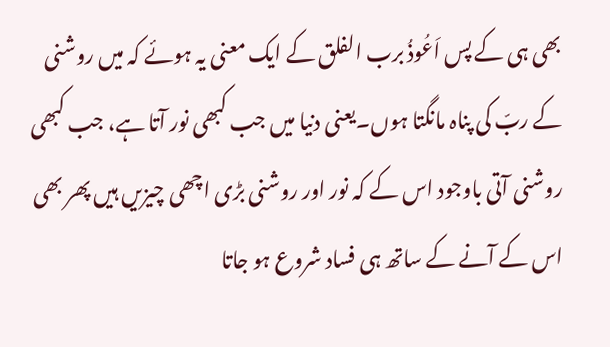بھی ہی کے پس اَعُوذُ برب الفلق کے ایک معنی یہ ہوئے کہ میں روشنی کے ربّ کی پناہ مانگتا ہوں۔یعنی دنیا میں جب کبھی نور آتا ہے، جب کبھی روشنی آتی باوجود اس کے کہ نور اور روشنی بڑی اچھی چیزیں ہیں پھر بھی اس کے آنے کے ساتھ ہی فساد شروع ہو جاتا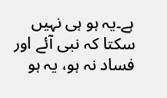ہے۔یہ ہو ہی نہیں سکتا کہ نبی آئے اور فساد نہ ہو، یہ ہو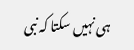ہی نہیں سکتا کہ نبی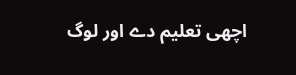اچھی تعلیم دے اور لوگ